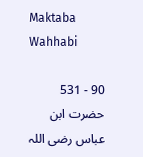Maktaba Wahhabi

90 - 531
حضرت ابن عباس رضی اللہ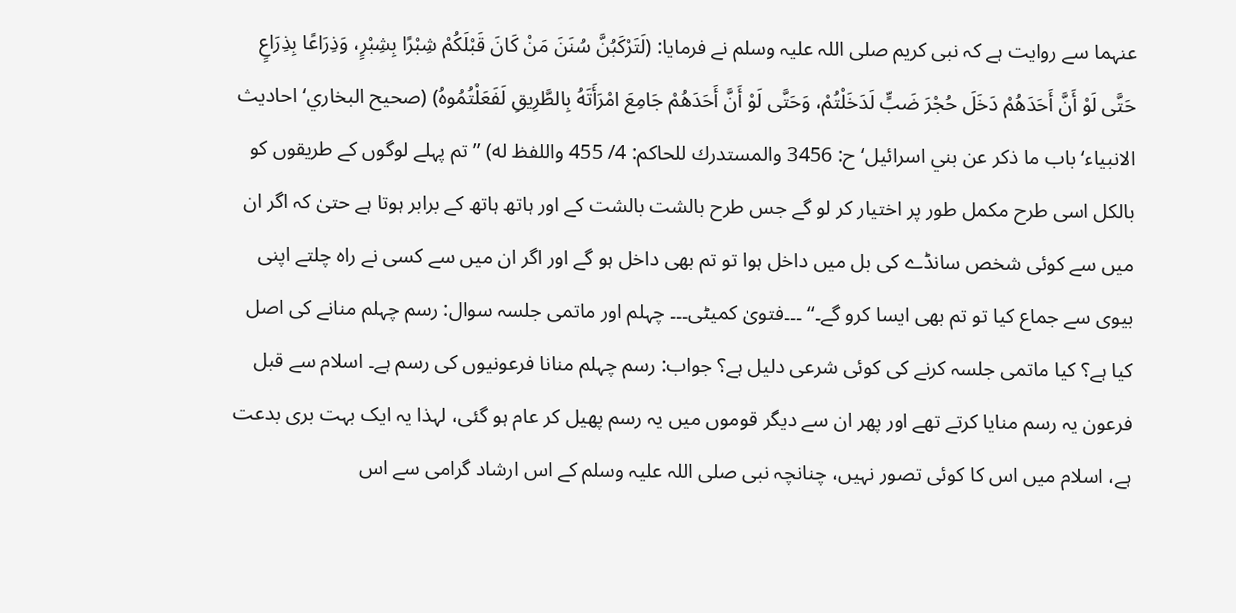عنہما سے روایت ہے کہ نبی کریم صلی اللہ علیہ وسلم نے فرمایا: (لَتَرْكَبُنَّ سُنَنَ مَنْ كَانَ قَبْلَكُمْ شِبْرًا بِشِبْرٍ، وَذِرَاعًا بِذِرَاعٍ حَتَّى لَوْ أَنَّ أَحَدَهُمْ دَخَلَ حُجْرَ ضَبٍّ لَدَخَلْتُمْ، وَحَتَّى لَوْ أَنَّ أَحَدَهُمْ جَامِعَ امْرَأَتَهُ بِالطَّرِيقِ لَفَعَلْتُمُوهُ) (صحيح البخاري‘ احاديث الانبياء‘ باب ما ذكر عن بني اسرائيل‘ ح: 3456 والمستدرك للحاكم: 4/ 455 واللفظ له) ’’ تم پہلے لوگوں کے طریقوں کو بالکل اسی طرح مکمل طور پر اختیار کر لو گے جس طرح بالشت بالشت کے اور ہاتھ ہاتھ کے برابر ہوتا ہے حتیٰ کہ اگر ان میں سے کوئی شخص سانڈے کی بل میں داخل ہوا تو تم بھی داخل ہو گے اور اگر ان میں سے کسی نے راہ چلتے اپنی بیوی سے جماع کیا تو تم بھی ایسا کرو گے۔‘‘ ۔۔۔فتویٰ کمیٹی۔۔۔ چہلم اور ماتمی جلسہ سوال: رسم چہلم منانے کی اصل کیا ہے؟ کیا ماتمی جلسہ کرنے کی کوئی شرعی دلیل ہے؟ جواب: رسم چہلم منانا فرعونیوں کی رسم ہے۔ اسلام سے قبل فرعون یہ رسم منایا کرتے تھے اور پھر ان سے دیگر قوموں میں یہ رسم پھیل کر عام ہو گئی، لہذا یہ ایک بہت بری بدعت ہے، اسلام میں اس کا کوئی تصور نہیں، چنانچہ نبی صلی اللہ علیہ وسلم کے اس ارشاد گرامی سے اس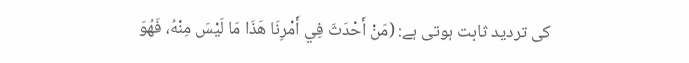کی تردید ثابت ہوتی ہے: (مَنْ أَحْدَثَ فِي أَمْرِنَا هَذَا مَا لَيْسَ مِنْهُ، فَهُوَ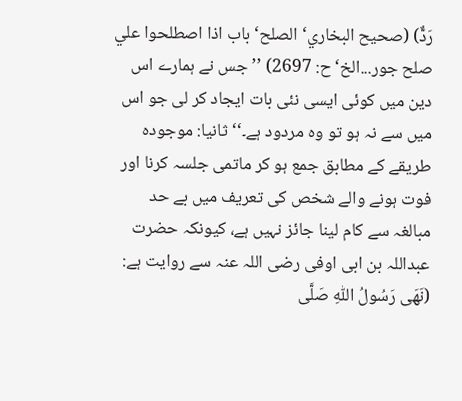رَدٌّ) (صحيح البخاري‘ الصلح‘ باب اذا اصطلحوا علي صلح جور...الخ‘ ح: 2697) ’’جس نے ہمارے اس دین میں کوئی ایسی نئی بات ایجاد کر لی جو اس میں سے نہ ہو تو وہ مردود ہے۔‘‘ ثانیا: موجودہ طریقے کے مطابق جمع ہو کر ماتمی جلسہ کرنا اور فوت ہونے والے شخص کی تعریف میں بے حد مبالغہ سے کام لینا جائز نہیں ہے، کیونکہ حضرت عبداللہ بن ابی اوفی رضی اللہ عنہ سے روایت ہے: (نَهَى رَسُولُ اللّٰهِ صَلَّى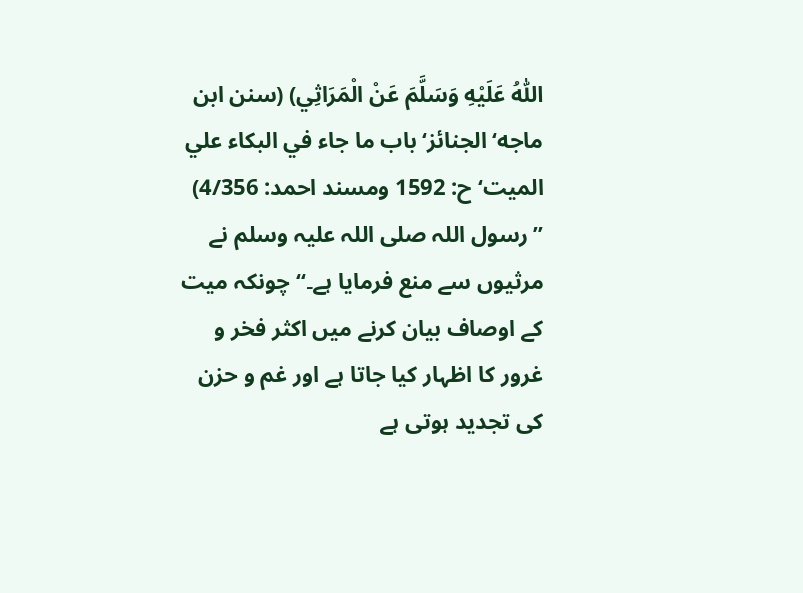اللّٰهُ عَلَيْهِ وَسَلَّمَ عَنْ الْمَرَاثِي) (سنن ابن ماجه‘ الجنائز‘ باب ما جاء في البكاء علي الميت‘ ح: 1592 ومسند احمد: 4/356) ’’رسول اللہ صلی اللہ علیہ وسلم نے مرثیوں سے منع فرمایا ہے۔‘‘ چونکہ میت کے اوصاف بیان کرنے میں اکثر فخر و غرور کا اظہار کیا جاتا ہے اور غم و حزن کی تجدید ہوتی ہے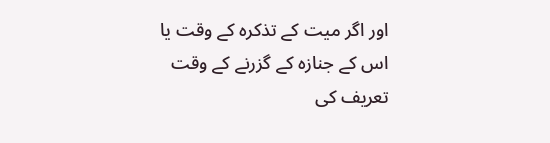اور اگر میت کے تذکرہ کے وقت یا اس کے جنازہ کے گزرنے کے وقت تعریف کی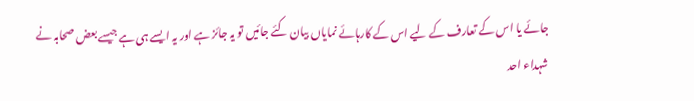جائے یا اس کے تعارف کے لیے اس کے کارہائے نمایاں بیان کئے جائیں تو یہ جائز ہے اور یہ ایسے ہی ہے جیسے بعض صحابہ نے شہداء احد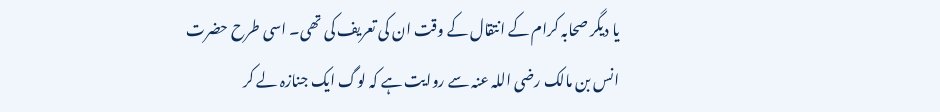یا دیگر صحابہ کرام کے انتقال کے وقت ان کی تعریف کی تھی۔ اسی طرح حضرت انس بن مالک رضی اللہ عنہ سے روایت ہے کہ لوگ ایک جنازہ لے کر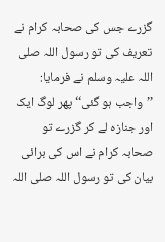گزرے جس کی صحابہ کرام نے تعریف کی تو رسول اللہ صلی اللہ علیہ وسلم نے فرمایا: ’’واجب ہو گئی‘‘ پھر لوگ ایک اور جنازہ لے کر گزرے تو صحابہ کرام نے اس کی برائی بیان کی تو رسول اللہ صلی اللہ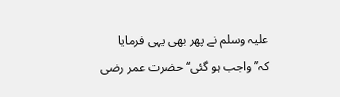علیہ وسلم نے پھر بھی یہی فرمایا کہ’’واجب ہو گئی‘‘ حضرت عمر رضی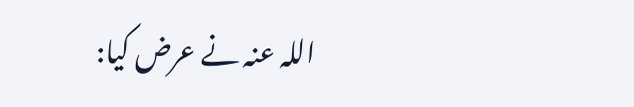اللہ عنہ نے عرض کیا: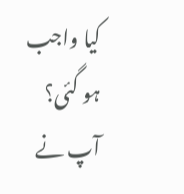کیا واجب ہو گئی؟ آپ نے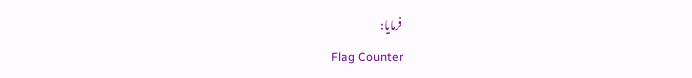فرمایا:
Flag Counter